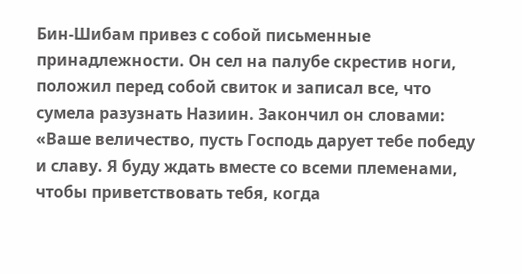Бин-Шибам привез с собой письменные принадлежности. Он сел на палубе скрестив ноги, положил перед собой свиток и записал все, что сумела разузнать Назиин. Закончил он словами: «Ваше величество, пусть Господь дарует тебе победу и славу. Я буду ждать вместе со всеми племенами, чтобы приветствовать тебя, когда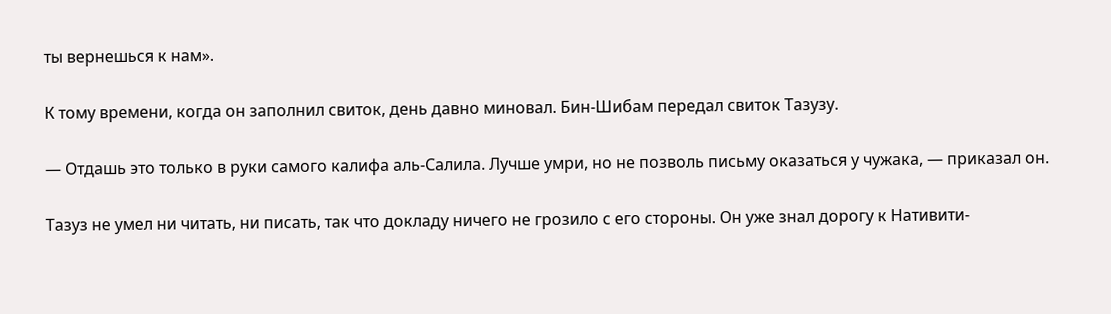ты вернешься к нам».

К тому времени, когда он заполнил свиток, день давно миновал. Бин-Шибам передал свиток Тазузу.

— Отдашь это только в руки самого калифа аль-Салила. Лучше умри, но не позволь письму оказаться у чужака, — приказал он.

Тазуз не умел ни читать, ни писать, так что докладу ничего не грозило с его стороны. Он уже знал дорогу к Нативити-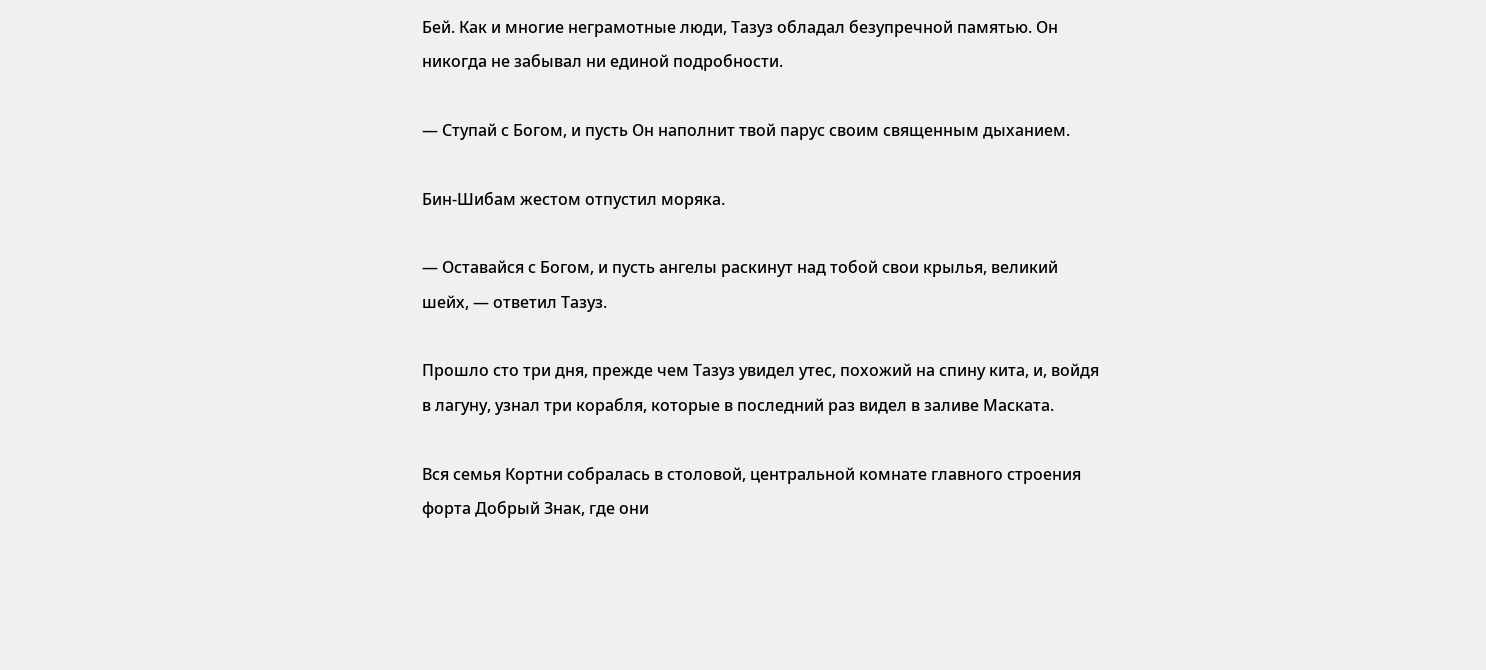Бей. Как и многие неграмотные люди, Тазуз обладал безупречной памятью. Он никогда не забывал ни единой подробности.

— Ступай с Богом, и пусть Он наполнит твой парус своим священным дыханием.

Бин-Шибам жестом отпустил моряка.

— Оставайся с Богом, и пусть ангелы раскинут над тобой свои крылья, великий шейх, — ответил Тазуз.

Прошло сто три дня, прежде чем Тазуз увидел утес, похожий на спину кита, и, войдя в лагуну, узнал три корабля, которые в последний раз видел в заливе Маската.

Вся семья Кортни собралась в столовой, центральной комнате главного строения форта Добрый Знак, где они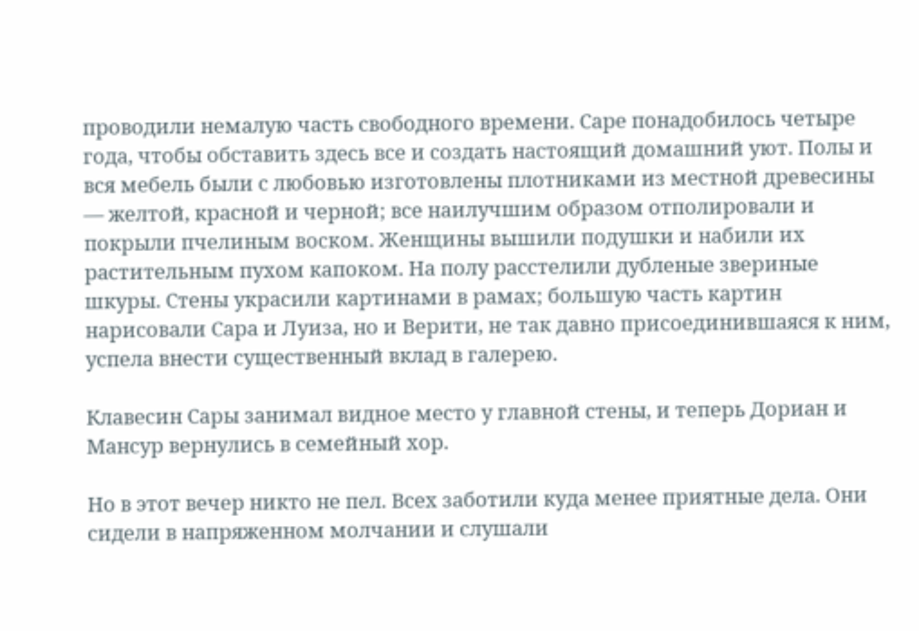проводили немалую часть свободного времени. Саре понадобилось четыре года, чтобы обставить здесь все и создать настоящий домашний уют. Полы и вся мебель были с любовью изготовлены плотниками из местной древесины — желтой, красной и черной; все наилучшим образом отполировали и покрыли пчелиным воском. Женщины вышили подушки и набили их растительным пухом капоком. На полу расстелили дубленые звериные шкуры. Стены украсили картинами в рамах; большую часть картин нарисовали Сара и Луиза, но и Верити, не так давно присоединившаяся к ним, успела внести существенный вклад в галерею.

Клавесин Сары занимал видное место у главной стены, и теперь Дориан и Мансур вернулись в семейный хор.

Но в этот вечер никто не пел. Всех заботили куда менее приятные дела. Они сидели в напряженном молчании и слушали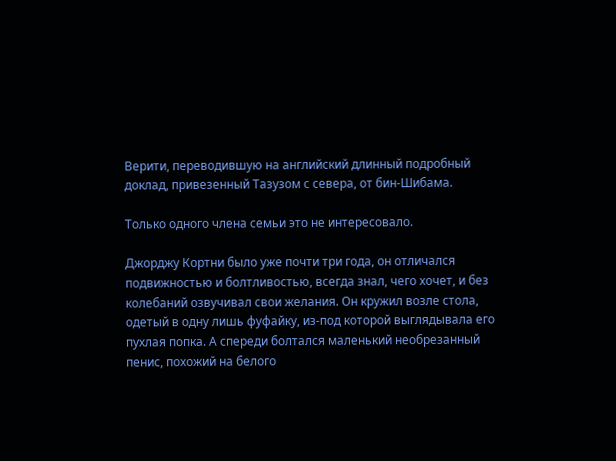Верити, переводившую на английский длинный подробный доклад, привезенный Тазузом с севера, от бин-Шибама.

Только одного члена семьи это не интересовало.

Джорджу Кортни было уже почти три года, он отличался подвижностью и болтливостью, всегда знал, чего хочет, и без колебаний озвучивал свои желания. Он кружил возле стола, одетый в одну лишь фуфайку, из-под которой выглядывала его пухлая попка. А спереди болтался маленький необрезанный пенис, похожий на белого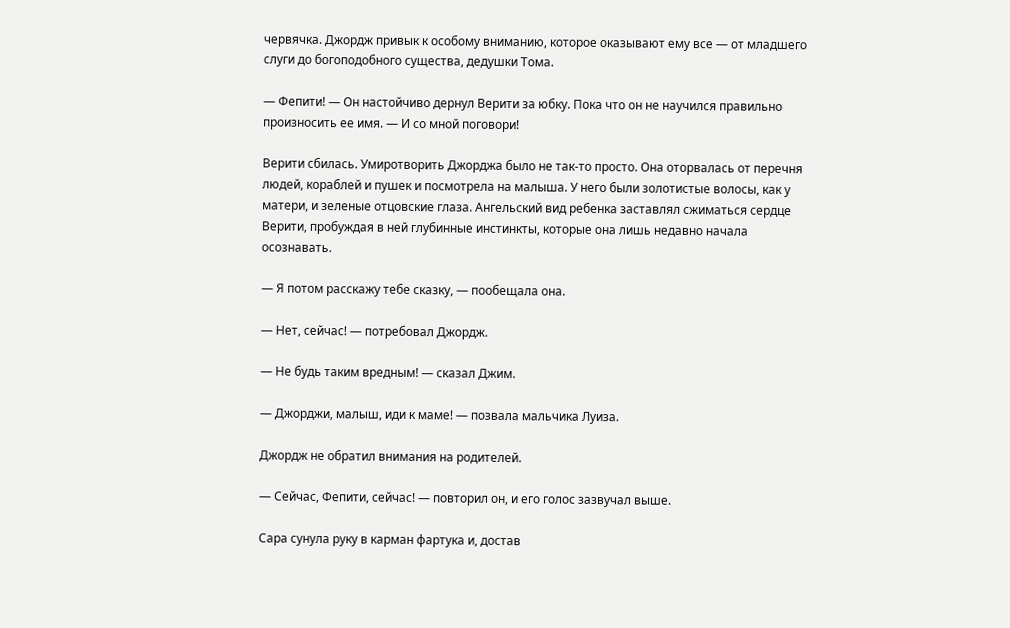червячка. Джордж привык к особому вниманию, которое оказывают ему все — от младшего слуги до богоподобного существа, дедушки Тома.

— Фепити! — Он настойчиво дернул Верити за юбку. Пока что он не научился правильно произносить ее имя. — И со мной поговори!

Верити сбилась. Умиротворить Джорджа было не так-то просто. Она оторвалась от перечня людей, кораблей и пушек и посмотрела на малыша. У него были золотистые волосы, как у матери, и зеленые отцовские глаза. Ангельский вид ребенка заставлял сжиматься сердце Верити, пробуждая в ней глубинные инстинкты, которые она лишь недавно начала осознавать.

— Я потом расскажу тебе сказку, — пообещала она.

— Нет, сейчас! — потребовал Джордж.

— Не будь таким вредным! — сказал Джим.

— Джорджи, малыш, иди к маме! — позвала мальчика Луиза.

Джордж не обратил внимания на родителей.

— Сейчас, Фепити, сейчас! — повторил он, и его голос зазвучал выше.

Сара сунула руку в карман фартука и, достав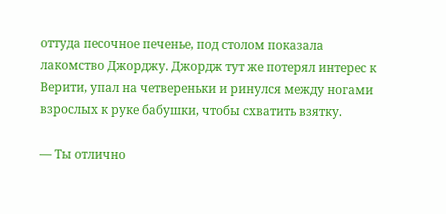оттуда песочное печенье, под столом показала лакомство Джорджу. Джордж тут же потерял интерес к Верити, упал на четвереньки и ринулся между ногами взрослых к руке бабушки, чтобы схватить взятку.

— Ты отлично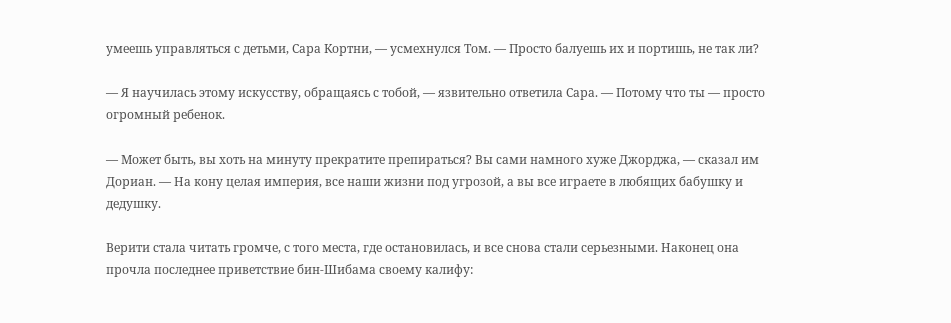умеешь управляться с детьми, Сара Кортни, — усмехнулся Том. — Просто балуешь их и портишь, не так ли?

— Я научилась этому искусству, обращаясь с тобой, — язвительно ответила Сара. — Потому что ты — просто огромный ребенок.

— Может быть, вы хоть на минуту прекратите препираться? Вы сами намного хуже Джорджа, — сказал им Дориан. — На кону целая империя, все наши жизни под угрозой, а вы все играете в любящих бабушку и дедушку.

Верити стала читать громче, с того места, где остановилась, и все снова стали серьезными. Наконец она прочла последнее приветствие бин-Шибама своему калифу: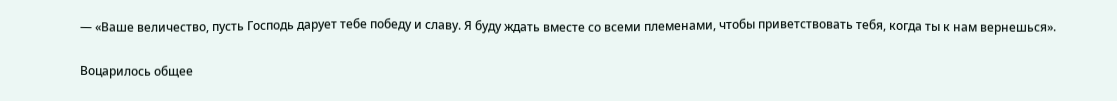— «Ваше величество, пусть Господь дарует тебе победу и славу. Я буду ждать вместе со всеми племенами, чтобы приветствовать тебя, когда ты к нам вернешься».

Воцарилось общее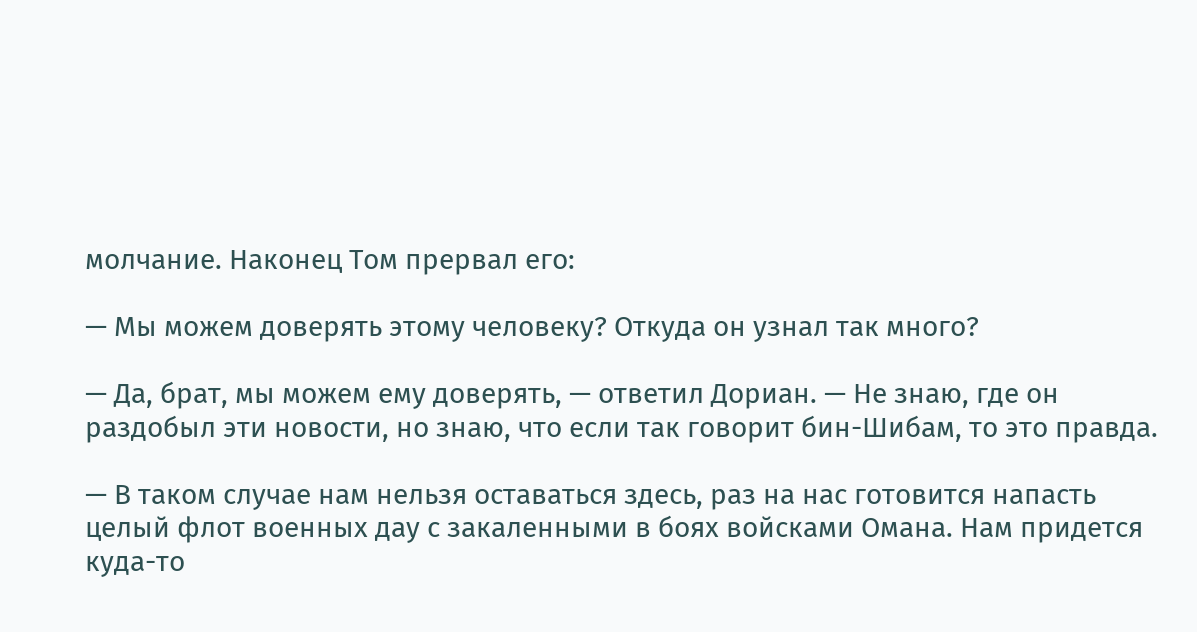молчание. Наконец Том прервал его:

— Мы можем доверять этому человеку? Откуда он узнал так много?

— Да, брат, мы можем ему доверять, — ответил Дориан. — Не знаю, где он раздобыл эти новости, но знаю, что если так говорит бин-Шибам, то это правда.

— В таком случае нам нельзя оставаться здесь, раз на нас готовится напасть целый флот военных дау с закаленными в боях войсками Омана. Нам придется куда-то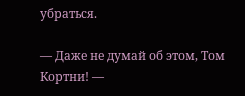убраться.

— Даже не думай об этом, Том Кортни! —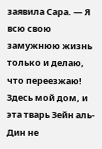заявила Сара. — Я всю свою замужнюю жизнь только и делаю, что переезжаю! Здесь мой дом, и эта тварь Зейн аль-Дин не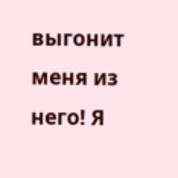выгонит меня из него! Я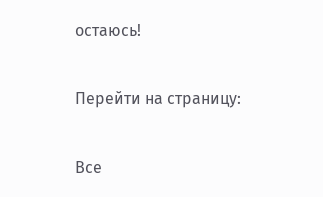остаюсь!

Перейти на страницу:

Все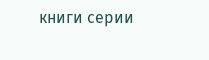книги серии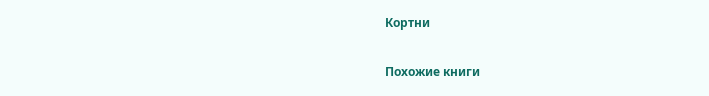Кортни

Похожие книги